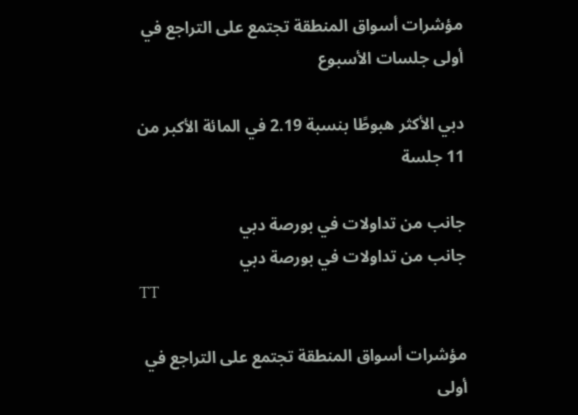مؤشرات أسواق المنطقة تجتمع على التراجع في أولى جلسات الأسبوع

دبي الأكثر هبوطًا بنسبة 2.19 في المائة الأكبر من 11 جلسة

جانب من تداولات في بورصة دبي
جانب من تداولات في بورصة دبي
TT

مؤشرات أسواق المنطقة تجتمع على التراجع في أولى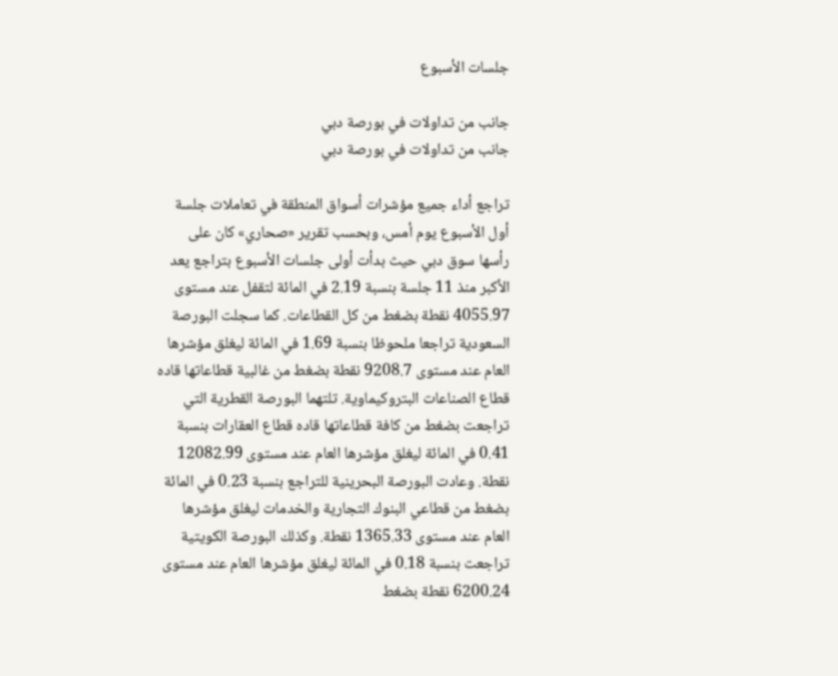جلسات الأسبوع

جانب من تداولات في بورصة دبي
جانب من تداولات في بورصة دبي

تراجع أداء جميع مؤشرات أسواق المنطقة في تعاملات جلسة أول الأسبوع يوم أمس، وبحسب تقرير «صحاري» كان على رأسها سوق دبي حيث بدأت أولى جلسات الأسبوع بتراجع يعد الأكبر منذ 11 جلسة بنسبة 2.19 في المائة لتقفل عند مستوى 4055.97 نقطة بضغط من كل القطاعات. كما سجلت البورصة السعودية تراجعا ملحوظا بنسبة 1.69 في المائة ليغلق مؤشرها العام عند مستوى 9208.7 نقطة بضغط من غالبية قطاعاتها قاده قطاع الصناعات البتروكيماوية. تلتهما البورصة القطرية التي تراجعت بضغط من كافة قطاعاتها قاده قطاع العقارات بنسبة 0.41 في المائة ليغلق مؤشرها العام عند مستوى 12082.99 نقطة. وعادت البورصة البحرينية للتراجع بنسبة 0.23 في المائة بضغط من قطاعي البنوك التجارية والخدمات ليغلق مؤشرها العام عند مستوى 1365.33 نقطة. وكذلك البورصة الكويتية تراجعت بنسبة 0.18 في المائة ليغلق مؤشرها العام عند مستوى 6200.24 نقطة بضغط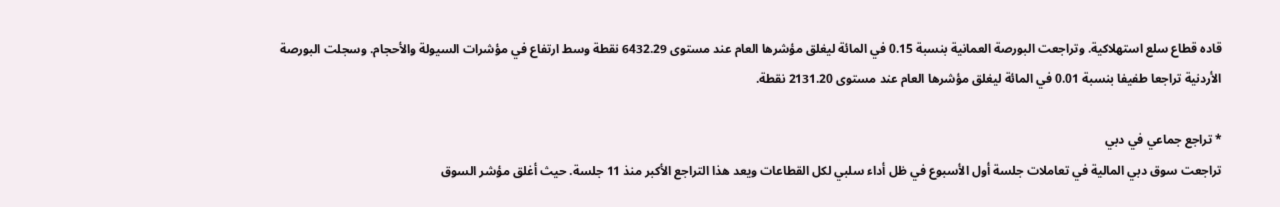قاده قطاع سلع استهلاكية. وتراجعت البورصة العمانية بنسبة 0.15 في المائة ليغلق مؤشرها العام عند مستوى 6432.29 نقطة وسط ارتفاع في مؤشرات السيولة والأحجام. وسجلت البورصة الأردنية تراجعا طفيفا بنسبة 0.01 في المائة ليغلق مؤشرها العام عند مستوى 2131.20 نقطة.

* تراجع جماعي في دبي
تراجعت سوق دبي المالية في تعاملات جلسة أول الأسبوع في ظل أداء سلبي لكل القطاعات ويعد هذا التراجع الأكبر منذ 11 جلسة. حيث أغلق مؤشر السوق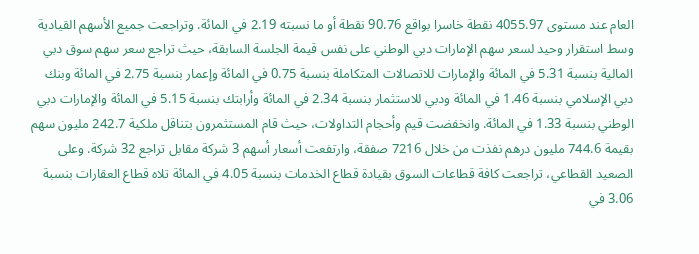العام عند مستوى 4055.97 نقطة خاسرا بواقع 90.76 نقطة أو ما نسبته 2.19 في المائة. وتراجعت جميع الأسهم القيادية وسط استقرار وحيد لسعر سهم الإمارات دبي الوطني على نفس قيمة الجلسة السابقة، حيث تراجع سعر سهم سوق دبي المالية بنسبة 5.31 في المائة والإمارات للاتصالات المتكاملة بنسبة 0.75 في المائة وإعمار بنسبة 2.75 في المائة وبنك دبي الإسلامي بنسبة 1.46 في المائة ودبي للاستثمار بنسبة 2.34 في المائة وأرابتك بنسبة 5.15 في المائة والإمارات دبي الوطني بنسبة 1.33 في المائة. وانخفضت قيم وأحجام التداولات، حيث قام المستثمرون بتناقل ملكية 242.7 مليون سهم بقيمة 744.6 مليون درهم نفذت من خلال 7216 صفقة، وارتفعت أسعار أسهم 3 شركة مقابل تراجع 32 شركة. وعلى الصعيد القطاعي، تراجعت كافة قطاعات السوق بقيادة قطاع الخدمات بنسبة 4.05 في المائة تلاه قطاع العقارات بنسبة 3.06 في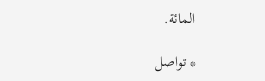المائة.

* تواصل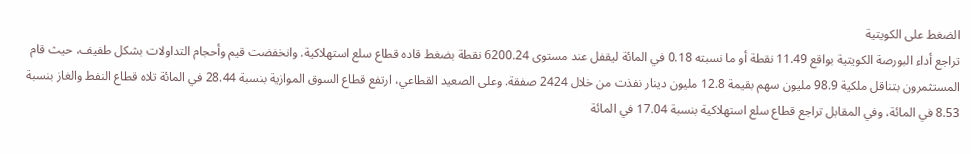الضغط على الكويتية
تراجع أداء البورصة الكويتية بواقع 11.49 نقطة أو ما نسبته 0.18 في المائة ليقفل عند مستوى 6200.24 نقطة بضغط قاده قطاع سلع استهلاكية. وانخفضت قيم وأحجام التداولات بشكل طفيف، حيث قام المستثمرون بتناقل ملكية 98.9 مليون سهم بقيمة 12.8 مليون دينار نفذت من خلال 2424 صفقة. وعلى الصعيد القطاعي، ارتفع قطاع السوق الموازية بنسبة 28.44 في المائة تلاه قطاع النفط والغاز بنسبة 8.53 في المائة، وفي المقابل تراجع قطاع سلع استهلاكية بنسبة 17.04 في المائة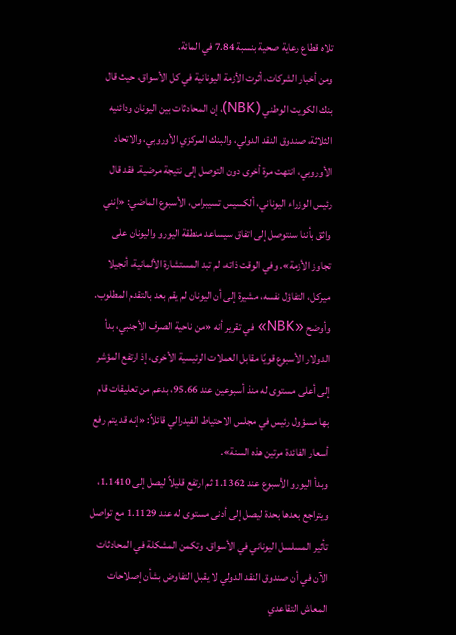تلاه قطاع رعاية صحية بنسبة 7.84 في المائة.
ومن أخبار الشركات، أثرت الأزمة اليونانية في كل الأسواق، حيث قال بنك الكويت الوطني (NBK)، إن المحادثات بين اليونان ودائنيه الثلاثة، صندوق النقد الدولي، والبنك المركزي الأوروبي، والاتحاد الأوروبي، انتهت مرة أخرى دون التوصل إلى نتيجة مرضية. فقد قال رئيس الوزراء اليوناني، ألكسيس تسيبراس، الأسبوع الماضي: «إنني واثق بأننا سنتوصل إلى اتفاق سيساعد منطقة اليورو واليونان على تجاوز الأزمة». وفي الوقت ذاته، لم تبد المستشارة الألمانية، أنجيلا ميركل، التفاؤل نفسه، مشيرة إلى أن اليونان لم يقم بعد بالتقدم المطلوب.
وأوضح «NBK» في تقرير أنه «من ناحية الصرف الأجنبي، بدأ الدولار الأسبوع قويًا مقابل العملات الرئيسية الأخرى، إذ ارتفع المؤشر إلى أعلى مستوى له منذ أسبوعين عند 95.66، بدعم من تعليقات قام بها مسؤول رئيس في مجلس الاحتياط الفيدرالي قائلاً: «إنه قد يتم رفع أسعار الفائدة مرتين هذه السنة».
وبدأ اليورو الأسبوع عند 1.1362 ثم ارتفع قليلاً ليصل إلى 1.1410، ويتراجع بعدها بحدة ليصل إلى أدنى مستوى له عند 1.1129 مع تواصل تأثير المسلسل اليوناني في الأسواق. وتكمن المشكلة في المحادثات الآن في أن صندوق النقد الدولي لا يقبل التفاوض بشأن إصلاحات المعاش التقاعدي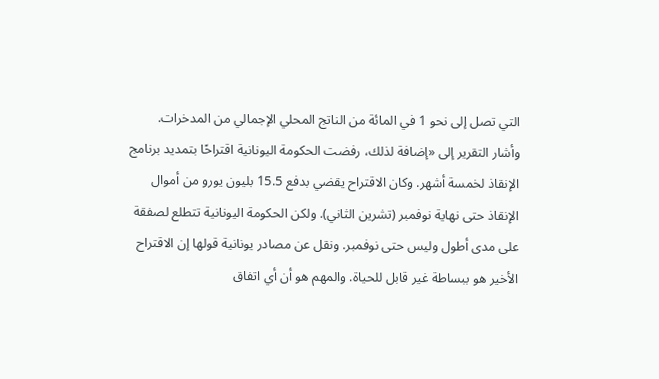التي تصل إلى نحو 1 في المائة من الناتج المحلي الإجمالي من المدخرات.
وأشار التقرير إلى «إضافة لذلك، رفضت الحكومة اليونانية اقتراحًا بتمديد برنامج الإنقاذ لخمسة أشهر. وكان الاقتراح يقضي بدفع 15.5 بليون يورو من أموال الإنقاذ حتى نهاية نوفمبر (تشرين الثاني). ولكن الحكومة اليونانية تتطلع لصفقة على مدى أطول وليس حتى نوفمبر. ونقل عن مصادر يونانية قولها إن الاقتراح الأخير هو ببساطة غير قابل للحياة. والمهم هو أن أي اتفاق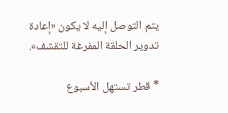يتم التوصل إليه لا يكون «إعادة تدوير الحلقة المفرغة للتقشف».

* قطر تستهل الأسبوع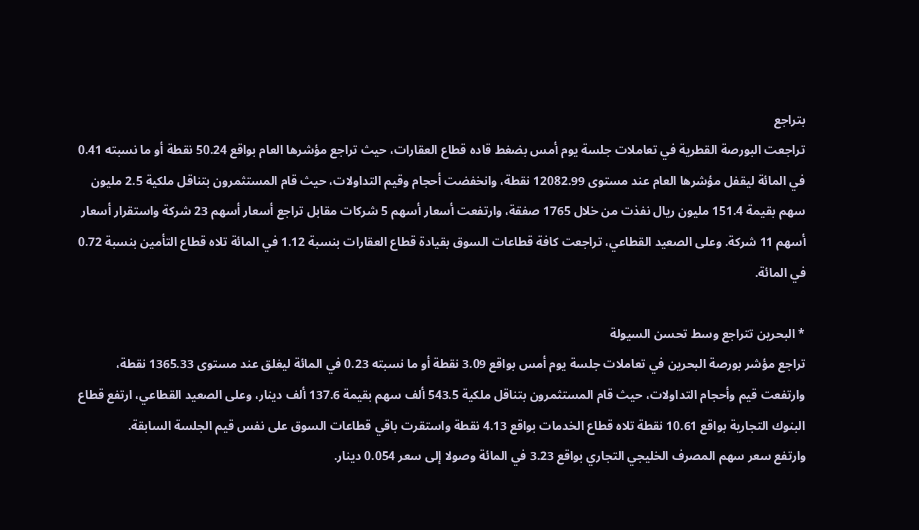بتراجع
تراجعت البورصة القطرية في تعاملات جلسة يوم أمس بضغط قاده قطاع العقارات، حيث تراجع مؤشرها العام بواقع 50.24 نقطة أو ما نسبته 0.41 في المائة ليقفل مؤشرها العام عند مستوى 12082.99 نقطة، وانخفضت أحجام وقيم التداولات، حيث قام المستثمرون بتناقل ملكية 2.5 مليون سهم بقيمة 151.4 مليون ريال نفذت من خلال 1765 صفقة، وارتفعت أسعار أسهم 5 شركات مقابل تراجع أسعار أسهم 23 شركة واستقرار أسعار أسهم 11 شركة. وعلى الصعيد القطاعي، تراجعت كافة قطاعات السوق بقيادة قطاع العقارات بنسبة 1.12 في المائة تلاه قطاع التأمين بنسبة 0.72 في المائة.

* البحرين تتراجع وسط تحسن السيولة
تراجع مؤشر بورصة البحرين في تعاملات جلسة يوم أمس بواقع 3.09 نقطة أو ما نسبته 0.23 في المائة ليغلق عند مستوى 1365.33 نقطة، وارتفعت قيم وأحجام التداولات، حيث قام المستثمرون بتناقل ملكية 543.5 ألف سهم بقيمة 137.6 ألف دينار، وعلى الصعيد القطاعي، ارتفع قطاع البنوك التجارية بواقع 10.61 نقطة تلاه قطاع الخدمات بواقع 4.13 نقطة واستقرت باقي قطاعات السوق على نفس قيم الجلسة السابقة.
وارتفع سعر سهم المصرف الخليجي التجاري بواقع 3.23 في المائة وصولا إلى سعر 0.054 دينار.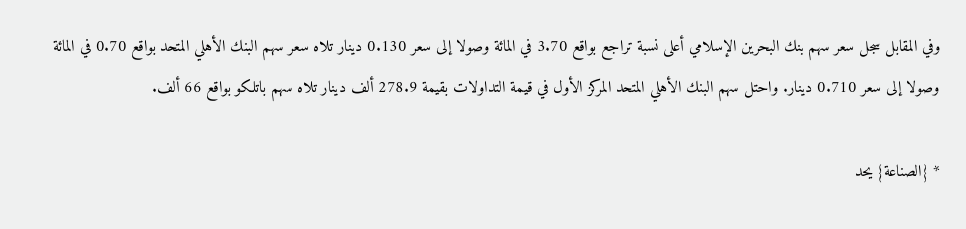وفي المقابل سجل سعر سهم بنك البحرين الإسلامي أعلى نسبة تراجع بواقع 3.70 في المائة وصولا إلى سعر 0.130 دينار تلاه سعر سهم البنك الأهلي المتحد بواقع 0.70 في المائة وصولا إلى سعر 0.710 دينار. واحتل سهم البنك الأهلي المتحد المركز الأول في قيمة التداولات بقيمة 278.9 ألف دينار تلاه سهم باتلكو بواقع 66 ألف.

* {الصناعة} يحد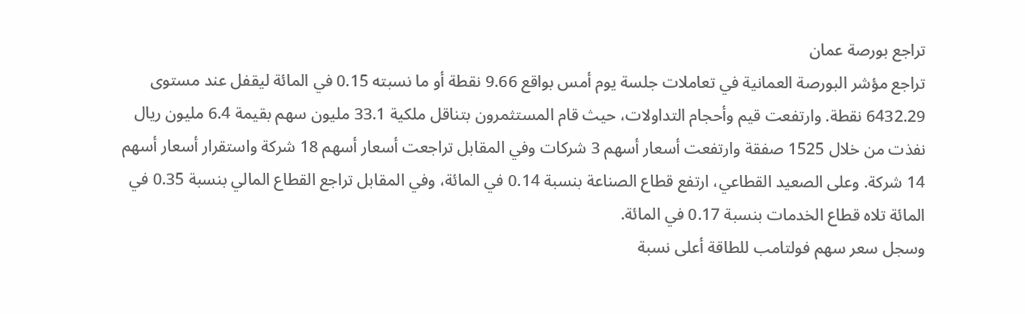تراجع بورصة عمان
تراجع مؤشر البورصة العمانية في تعاملات جلسة يوم أمس بواقع 9.66 نقطة أو ما نسبته 0.15 في المائة ليقفل عند مستوى 6432.29 نقطة. وارتفعت قيم وأحجام التداولات، حيث قام المستثمرون بتناقل ملكية 33.1 مليون سهم بقيمة 6.4 مليون ريال نفذت من خلال 1525 صفقة وارتفعت أسعار أسهم 3 شركات وفي المقابل تراجعت أسعار أسهم 18 شركة واستقرار أسعار أسهم 14 شركة. وعلى الصعيد القطاعي، ارتفع قطاع الصناعة بنسبة 0.14 في المائة، وفي المقابل تراجع القطاع المالي بنسبة 0.35 في المائة تلاه قطاع الخدمات بنسبة 0.17 في المائة.
وسجل سعر سهم فولتامب للطاقة أعلى نسبة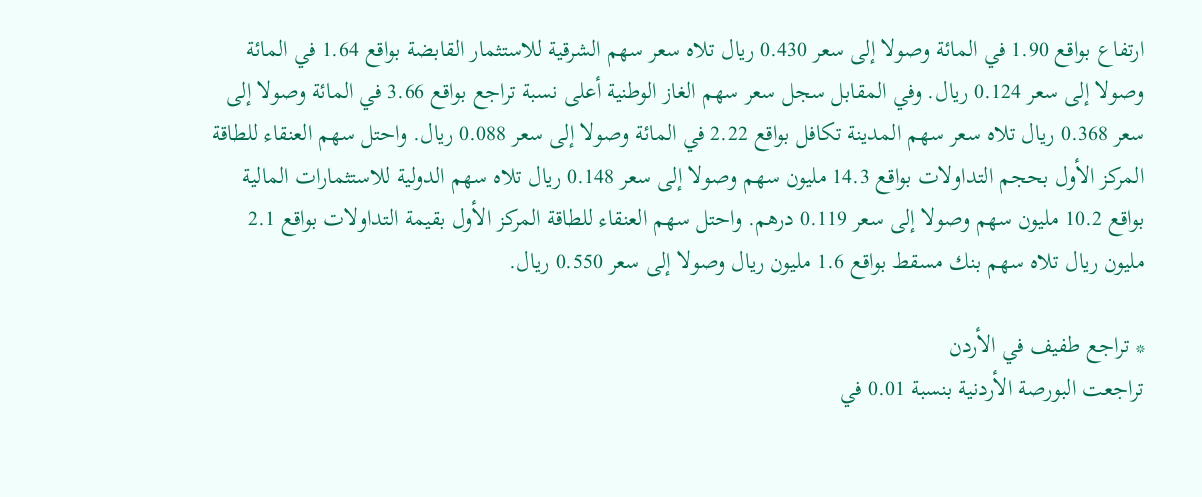ارتفاع بواقع 1.90 في المائة وصولا إلى سعر 0.430 ريال تلاه سعر سهم الشرقية للاستثمار القابضة بواقع 1.64 في المائة وصولا إلى سعر 0.124 ريال. وفي المقابل سجل سعر سهم الغاز الوطنية أعلى نسبة تراجع بواقع 3.66 في المائة وصولا إلى سعر 0.368 ريال تلاه سعر سهم المدينة تكافل بواقع 2.22 في المائة وصولا إلى سعر 0.088 ريال. واحتل سهم العنقاء للطاقة المركز الأول بحجم التداولات بواقع 14.3 مليون سهم وصولا إلى سعر 0.148 ريال تلاه سهم الدولية للاستثمارات المالية بواقع 10.2 مليون سهم وصولا إلى سعر 0.119 درهم. واحتل سهم العنقاء للطاقة المركز الأول بقيمة التداولات بواقع 2.1 مليون ريال تلاه سهم بنك مسقط بواقع 1.6 مليون ريال وصولا إلى سعر 0.550 ريال.

* تراجع طفيف في الأردن
تراجعت البورصة الأردنية بنسبة 0.01 في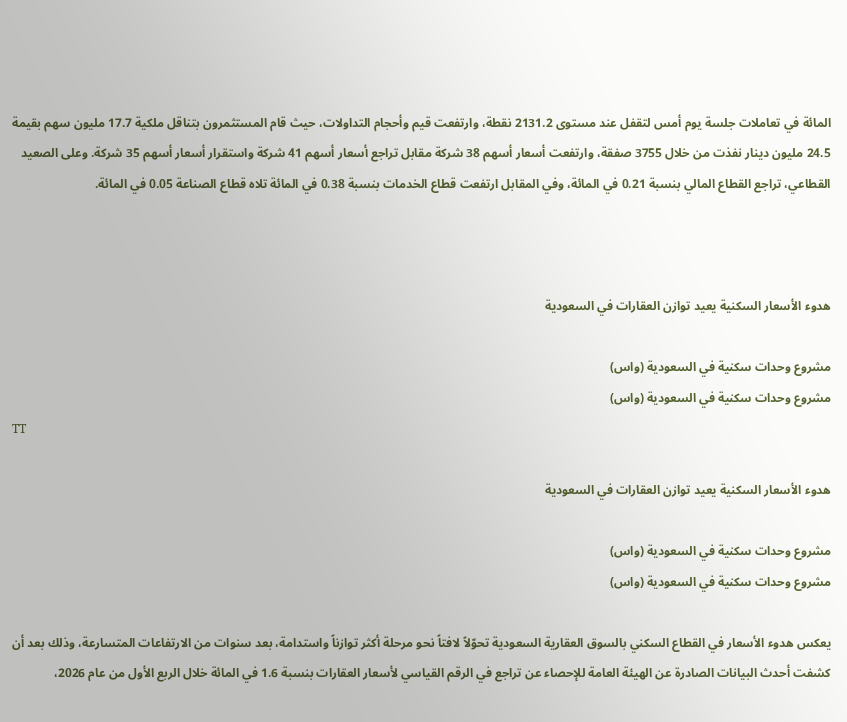المائة في تعاملات جلسة يوم أمس لتقفل عند مستوى 2131.2 نقطة، وارتفعت قيم وأحجام التداولات، حيث قام المستثمرون بتناقل ملكية 17.7 مليون سهم بقيمة 24.5 مليون دينار نفذت من خلال 3755 صفقة، وارتفعت أسعار أسهم 38 شركة مقابل تراجع أسعار أسهم 41 شركة واستقرار أسعار أسهم 35 شركة. وعلى الصعيد القطاعي، تراجع القطاع المالي بنسبة 0.21 في المائة، وفي المقابل ارتفعت قطاع الخدمات بنسبة 0.38 في المائة تلاه قطاع الصناعة 0.05 في المائة.



هدوء الأسعار السكنية يعيد توازن العقارات في السعودية

مشروع وحدات سكنية في السعودية (واس)
مشروع وحدات سكنية في السعودية (واس)
TT

هدوء الأسعار السكنية يعيد توازن العقارات في السعودية

مشروع وحدات سكنية في السعودية (واس)
مشروع وحدات سكنية في السعودية (واس)

يعكس هدوء الأسعار في القطاع السكني بالسوق العقارية السعودية تحوّلاً لافتاً نحو مرحلة أكثر توازناً واستدامة، بعد سنوات من الارتفاعات المتسارعة، وذلك بعد أن كشفت أحدث البيانات الصادرة عن الهيئة العامة للإحصاء عن تراجع في الرقم القياسي لأسعار العقارات بنسبة 1.6 في المائة خلال الربع الأول من عام 2026،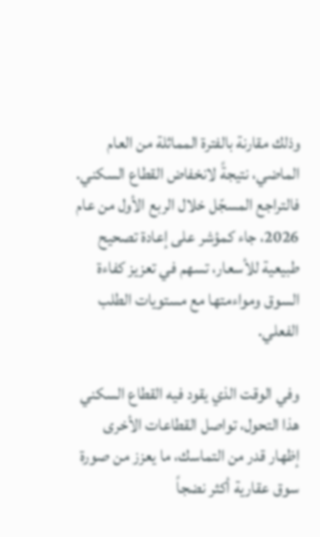وذلك مقارنة بالفترة المماثلة من العام الماضي، نتيجةً لانخفاض القطاع السكني. فالتراجع المسجّل خلال الربع الأول من عام 2026، جاء كمؤشر على إعادة تصحيح طبيعية للأسعار، تسهم في تعزيز كفاءة السوق ومواءمتها مع مستويات الطلب الفعلي.

وفي الوقت الذي يقود فيه القطاع السكني هذا التحول، تواصل القطاعات الأخرى إظهار قدر من التماسك، ما يعزز من صورة سوق عقارية أكثر نضجاً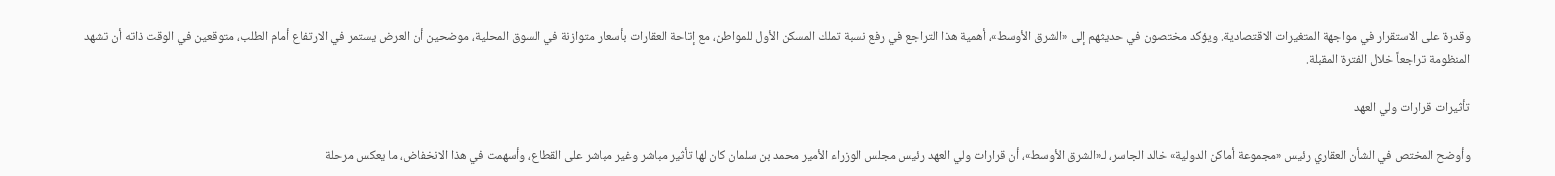وقدرة على الاستقرار في مواجهة المتغيرات الاقتصادية. ويؤكد مختصون في حديثهم إلى «الشرق الأوسط»، أهمية هذا التراجع في رفع نسبة تملك المسكن الأول للمواطن، مع إتاحة العقارات بأسعار متوازنة في السوق المحلية، موضحين أن العرض يستمر في الارتفاع أمام الطلب، متوقعين في الوقت ذاته أن تشهد المنظومة تراجعاً خلال الفترة المقبلة.

تأثيرات قرارات ولي العهد

وأوضح المختص في الشأن العقاري رئيس «مجموعة أماكن الدولية» خالد الجاسر، لـ«الشرق الأوسط»، أن قرارات ولي العهد رئيس مجلس الوزراء الأمير محمد بن سلمان كان لها تأثير مباشر وغير مباشر على القطاع، وأسهمت في هذا الانخفاض، ما يعكس مرحلة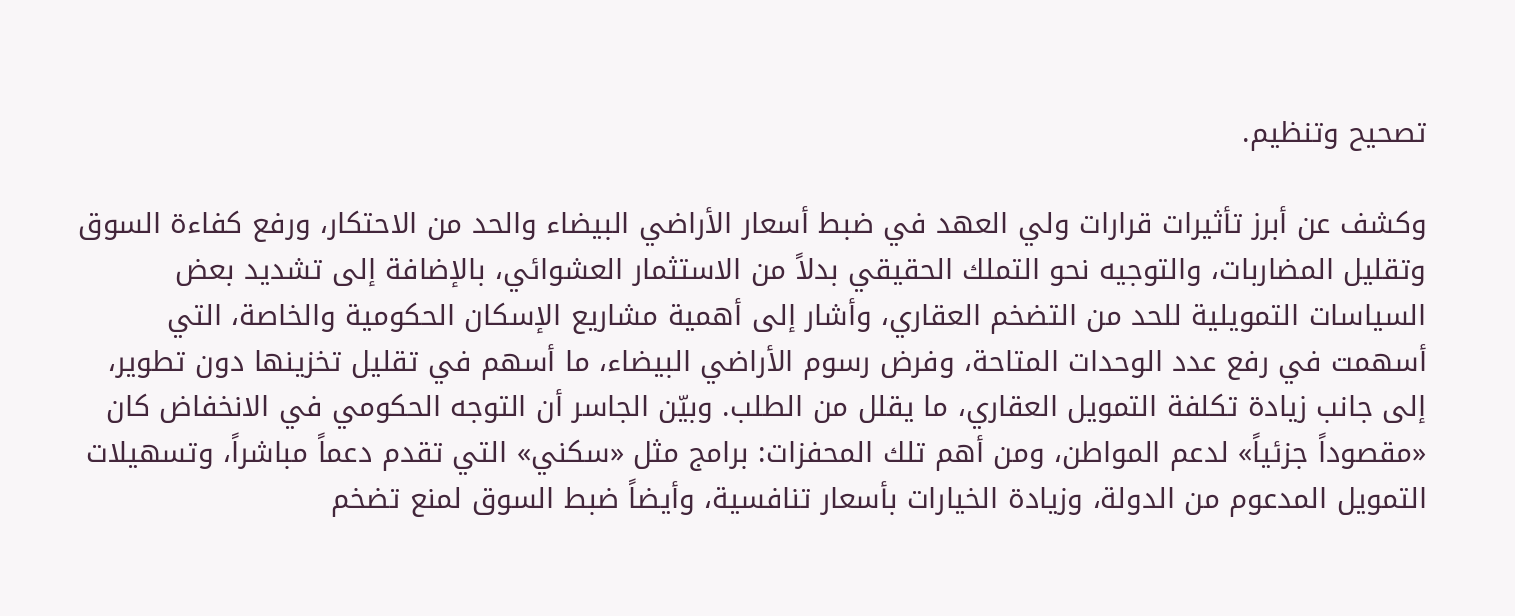تصحيح وتنظيم.

وكشف عن أبرز تأثيرات قرارات ولي العهد في ضبط أسعار الأراضي البيضاء والحد من الاحتكار، ورفع كفاءة السوق وتقليل المضاربات، والتوجيه نحو التملك الحقيقي بدلاً من الاستثمار العشوائي، بالإضافة إلى تشديد بعض السياسات التمويلية للحد من التضخم العقاري، وأشار إلى أهمية مشاريع الإسكان الحكومية والخاصة، التي أسهمت في رفع عدد الوحدات المتاحة، وفرض رسوم الأراضي البيضاء، ما أسهم في تقليل تخزينها دون تطوير، إلى جانب زيادة تكلفة التمويل العقاري، ما يقلل من الطلب. وبيّن الجاسر أن التوجه الحكومي في الانخفاض كان «مقصوداً جزئياً» لدعم المواطن، ومن أهم تلك المحفزات: برامج مثل «سكني» التي تقدم دعماً مباشراً، وتسهيلات التمويل المدعوم من الدولة، وزيادة الخيارات بأسعار تنافسية، وأيضاً ضبط السوق لمنع تضخم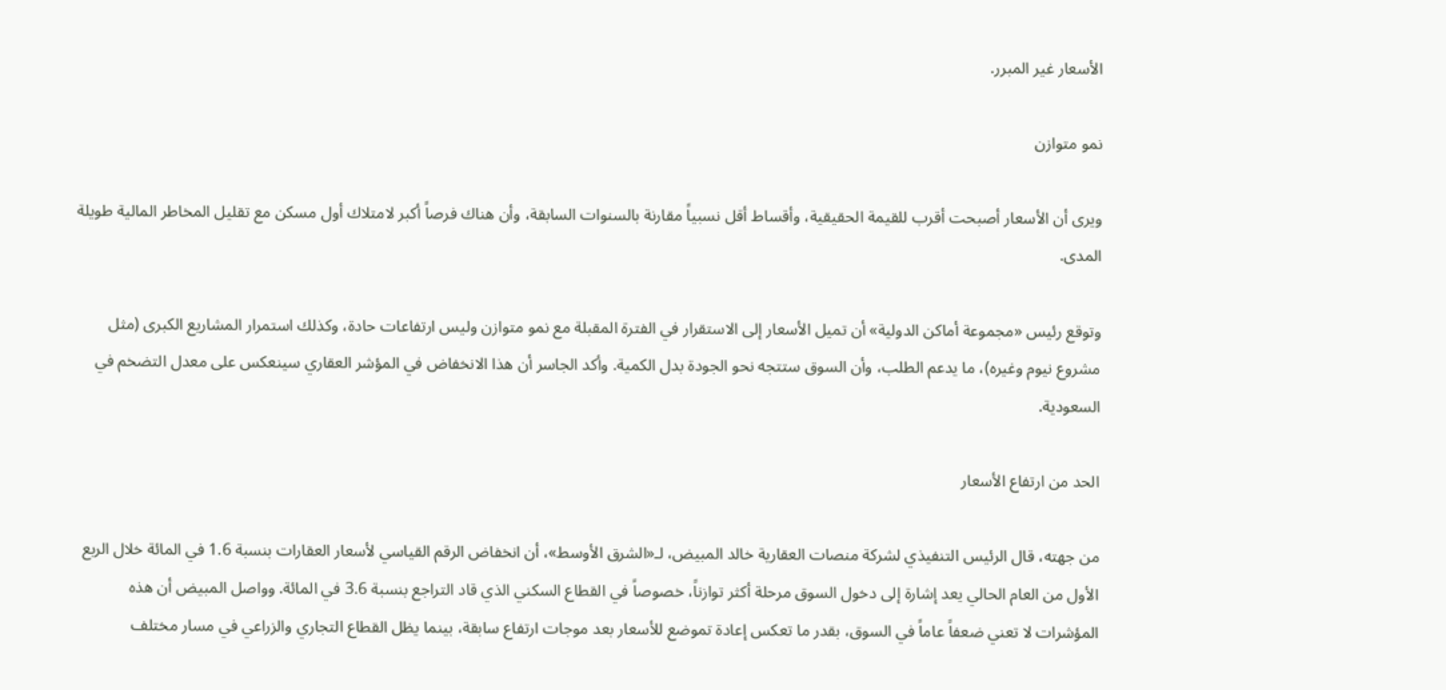الأسعار غير المبرر.

نمو متوازن

ويرى أن الأسعار أصبحت أقرب للقيمة الحقيقية، وأقساط أقل نسبياً مقارنة بالسنوات السابقة، وأن هناك فرصاً أكبر لامتلاك أول مسكن مع تقليل المخاطر المالية طويلة المدى.

وتوقع رئيس «مجموعة أماكن الدولية» أن تميل الأسعار إلى الاستقرار في الفترة المقبلة مع نمو متوازن وليس ارتفاعات حادة، وكذلك استمرار المشاريع الكبرى (مثل مشروع نيوم وغيره)، ما يدعم الطلب، وأن السوق ستتجه نحو الجودة بدل الكمية. وأكد الجاسر أن هذا الانخفاض في المؤشر العقاري سينعكس على معدل التضخم في السعودية.

الحد من ارتفاع الأسعار

من جهته، قال الرئيس التنفيذي لشركة منصات العقارية خالد المبيض، لـ«الشرق الأوسط»، أن انخفاض الرقم القياسي لأسعار العقارات بنسبة 1.6 في المائة خلال الربع الأول من العام الحالي يعد إشارة إلى دخول السوق مرحلة أكثر توازناً، خصوصاً في القطاع السكني الذي قاد التراجع بنسبة 3.6 في المائة. وواصل المبيض أن هذه المؤشرات لا تعني ضعفاً عاماً في السوق، بقدر ما تعكس إعادة تموضع للأسعار بعد موجات ارتفاع سابقة، بينما يظل القطاع التجاري والزراعي في مسار مختلف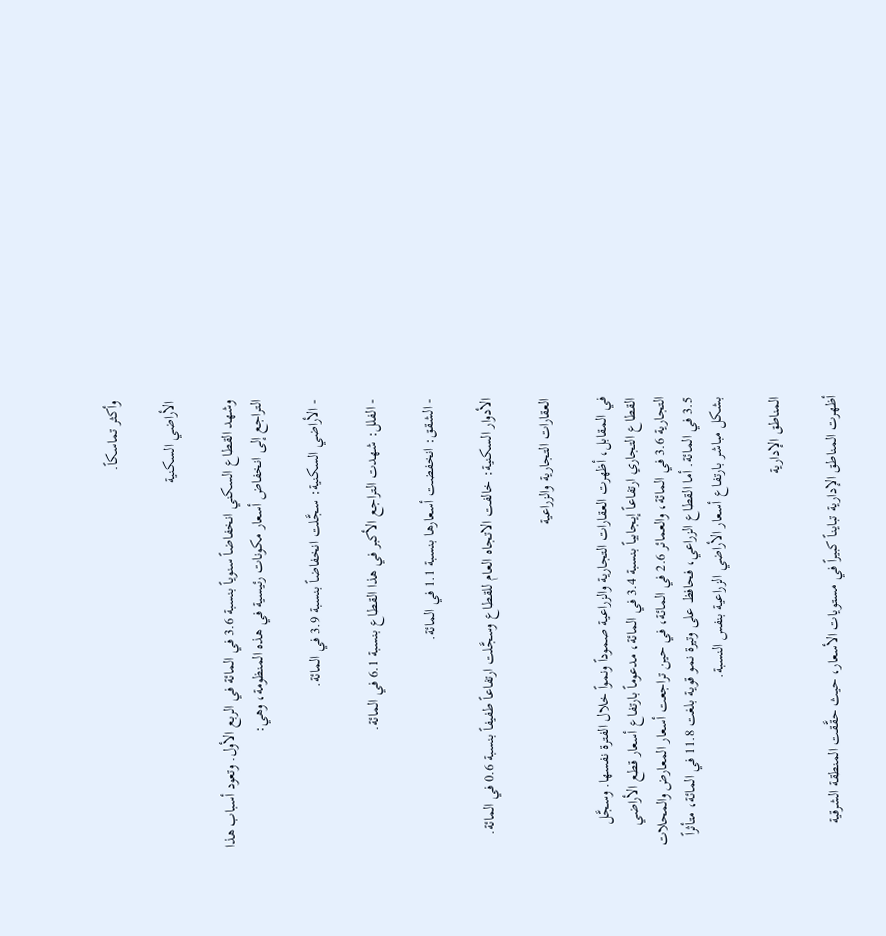وأكثر تماسكاً.

الأراضي السكنية

وشهد القطاع السكني انخفاضاً سنوياً بنسبة 3.6 في المائة في الربع الأول. وتعود أسباب هذا التراجع إلى انخفاض أسعار مكونات رئيسية في هذه المنظومة، وهي:

- الأراضي السكنية: سجَّلت انخفاضاً بنسبة 3.9 في المائة.

- الفلل: شهدت التراجع الأكبر في هذا القطاع بنسبة 6.1 في المائة.

- الشقق: انخفضت أسعارها بنسبة 1.1 في المائة.

الأدوار السكنية: خالفت الاتجاه العام للقطاع وسجَّلت ارتفاعاً طفيفاً بنسبة 0.6 في المائة.

العقارات التجارية والزراعية

في المقابل، أظهرت العقارات التجارية والزراعية صموداً ونمواً خلال الفترة نفسها. وسجَّل القطاع التجاري ارتفاعاً إيجابياً بنسبة 3.4 في المائة، مدعوماً بارتفاع أسعار قطع الأراضي التجارية 3.6 في المائة، والعمائر 2.6 في المائة، في حين تراجعت أسعار المعارض والمحلات 3.5 في المائة. أما القطاع الزراعي، فحافظ على وتيرة نمو قوية بلغت 11.8 في المائة، متأثراً بشكل مباشر بارتفاع أسعار الأراضي الزراعية بنفس النسبة.

المناطق الإدارية

أظهرت المناطق الإدارية تبايناً كبيراً في مستويات الأسعار، حيث حقَّقت المنطقة الشرقية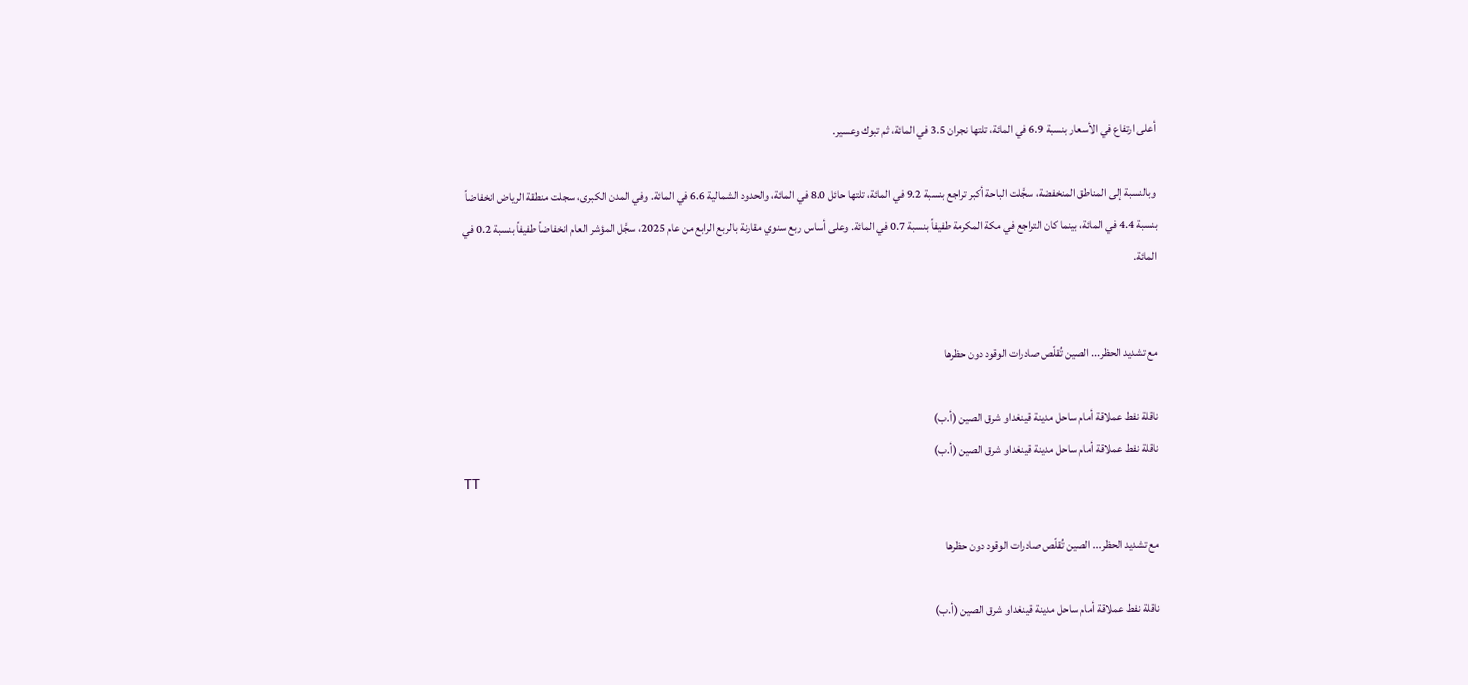أعلى ارتفاع في الأسعار بنسبة 6.9 في المائة، تلتها نجران 3.5 في المائة، ثم تبوك وعسير.

وبالنسبة إلى المناطق المنخفضة، سجَّلت الباحة أكبر تراجع بنسبة 9.2 في المائة، تلتها حائل 8.0 في المائة، والحدود الشمالية 6.6 في المائة. وفي المدن الكبرى، سجلت منطقة الرياض انخفاضاً بنسبة 4.4 في المائة، بينما كان التراجع في مكة المكرمة طفيفاً بنسبة 0.7 في المائة. وعلى أساس ربع سنوي مقارنة بالربع الرابع من عام 2025، سجَّل المؤشر العام انخفاضاً طفيفاً بنسبة 0.2 في المائة.


مع تشديد الحظر... الصين تُقلّص صادرات الوقود دون حظرها

ناقلة نفط عملاقة أمام ساحل مدينة قينغداو شرق الصين (أ.ب)
ناقلة نفط عملاقة أمام ساحل مدينة قينغداو شرق الصين (أ.ب)
TT

مع تشديد الحظر... الصين تُقلّص صادرات الوقود دون حظرها

ناقلة نفط عملاقة أمام ساحل مدينة قينغداو شرق الصين (أ.ب)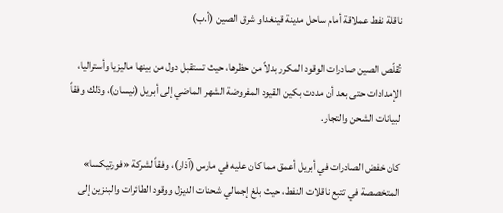ناقلة نفط عملاقة أمام ساحل مدينة قينغداو شرق الصين (أ.ب)

تُقلّص الصين صادرات الوقود المكرر بدلاً من حظرها، حيث تستقبل دول من بينها ماليزيا وأستراليا، الإمدادات حتى بعد أن مددت بكين القيود المفروضة الشهر الماضي إلى أبريل (نيسان)، وذلك وفقاً لبيانات الشحن والتجار.

كان خفض الصادرات في أبريل أعمق مما كان عليه في مارس (آذار)، وفقاً لشركة «فورتيكسا» المتخصصة في تتبع ناقلات النفط، حيث بلغ إجمالي شحنات الديزل ووقود الطائرات والبنزين إلى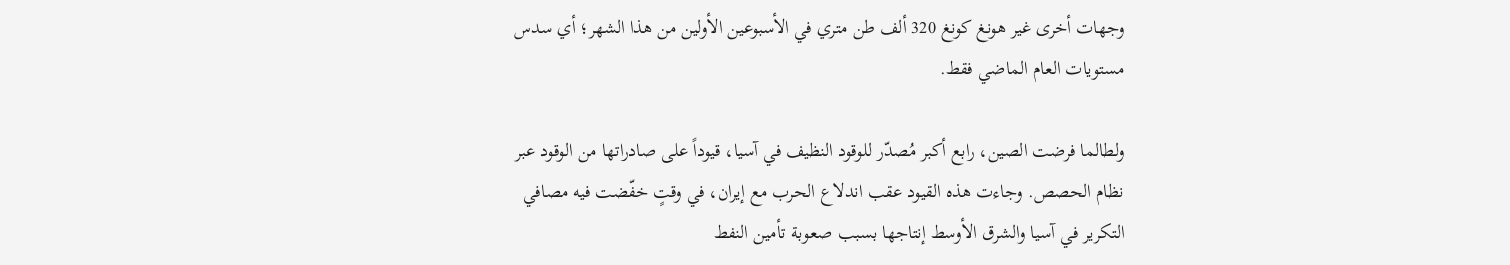وجهات أخرى غير هونغ كونغ 320 ألف طن متري في الأسبوعين الأولين من هذا الشهر؛ أي سدس مستويات العام الماضي فقط.

ولطالما فرضت الصين، رابع أكبر مُصدّر للوقود النظيف في آسيا، قيوداً على صادراتها من الوقود عبر نظام الحصص. وجاءت هذه القيود عقب اندلاع الحرب مع إيران، في وقتٍ خفّضت فيه مصافي التكرير في آسيا والشرق الأوسط إنتاجها بسبب صعوبة تأمين النفط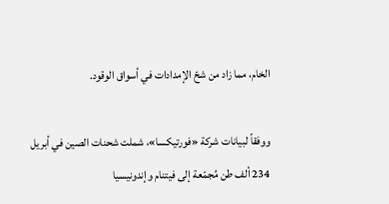الخام، مما زاد من شحّ الإمدادات في أسواق الوقود.

ووفقاً لبيانات شركة «فورتيكسا»، شملت شحنات الصين في أبريل 234 ألف طن مُجمّعة إلى فيتنام وإندونيسيا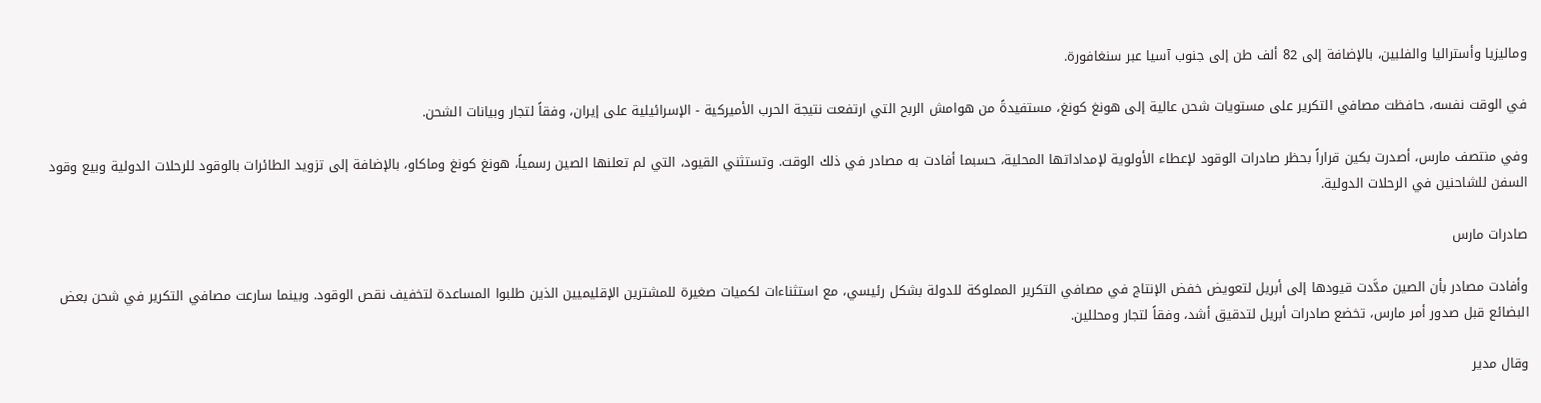وماليزيا وأستراليا والفلبين، بالإضافة إلى 82 ألف طن إلى جنوب آسيا عبر سنغافورة.

في الوقت نفسه، حافظت مصافي التكرير على مستويات شحن عالية إلى هونغ كونغ، مستفيدةً من هوامش الربح التي ارتفعت نتيجة الحرب الأميركية - الإسرائيلية على إيران، وفقاً لتجار وبيانات الشحن.

وفي منتصف مارس، أصدرت بكين قراراً بحظر صادرات الوقود لإعطاء الأولوية لإمداداتها المحلية، حسبما أفادت به مصادر في ذلك الوقت. وتستثني القيود، التي لم تعلنها الصين رسمياً، هونغ كونغ وماكاو، بالإضافة إلى تزويد الطائرات بالوقود للرحلات الدولية وبيع وقود السفن للشاحنين في الرحلات الدولية.

صادرات مارس

وأفادت مصادر بأن الصين مدَّدت قيودها إلى أبريل لتعويض خفض الإنتاج في مصافي التكرير المملوكة للدولة بشكل رئيسي، مع استثناءات لكميات صغيرة للمشترين الإقليميين الذين طلبوا المساعدة لتخفيف نقص الوقود. وبينما سارعت مصافي التكرير في شحن بعض البضائع قبل صدور أمر مارس، تخضع صادرات أبريل لتدقيق أشد، وفقاً لتجار ومحللين.

وقال مدير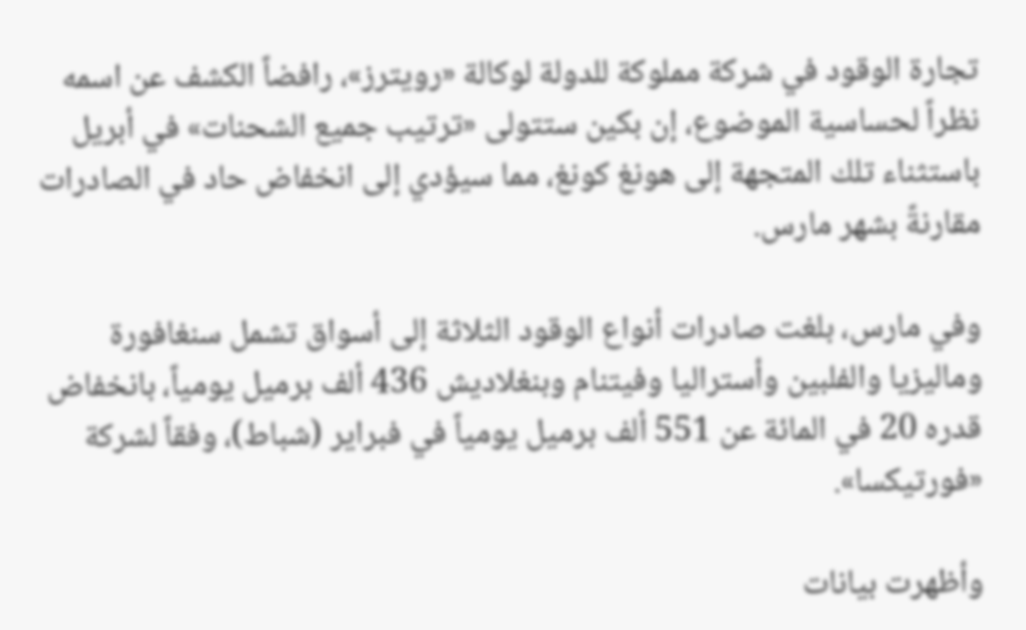تجارة الوقود في شركة مملوكة للدولة لوكالة «رويترز»، رافضاً الكشف عن اسمه نظراً لحساسية الموضوع، إن بكين ستتولى «ترتيب جميع الشحنات» في أبريل باستثناء تلك المتجهة إلى هونغ كونغ، مما سيؤدي إلى انخفاض حاد في الصادرات مقارنةً بشهر مارس.

وفي مارس، بلغت صادرات أنواع الوقود الثلاثة إلى أسواق تشمل سنغافورة وماليزيا والفلبين وأستراليا وفيتنام وبنغلاديش 436 ألف برميل يومياً، بانخفاض قدره 20 في المائة عن 551 ألف برميل يومياً في فبراير (شباط)، وفقاً لشركة «فورتيكسا».

وأظهرت بيانات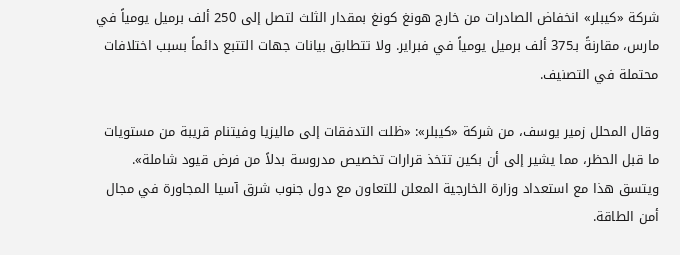شركة «كيبلر» انخفاض الصادرات من خارج هونغ كونغ بمقدار الثلث لتصل إلى 250 ألف برميل يومياً في مارس، مقارنةً بـ375 ألف برميل يومياً في فبراير. ولا تتطابق بيانات جهات التتبع دائماً بسبب اختلافات محتملة في التصنيف.

وقال المحلل زمير يوسف، من شركة «كيبلر»: «ظلت التدفقات إلى ماليزيا وفيتنام قريبة من مستويات ما قبل الحظر، مما يشير إلى أن بكين تتخذ قرارات تخصيص مدروسة بدلاً من فرض قيود شاملة». ويتسق هذا مع استعداد وزارة الخارجية المعلن للتعاون مع دول جنوب شرق آسيا المجاورة في مجال أمن الطاقة.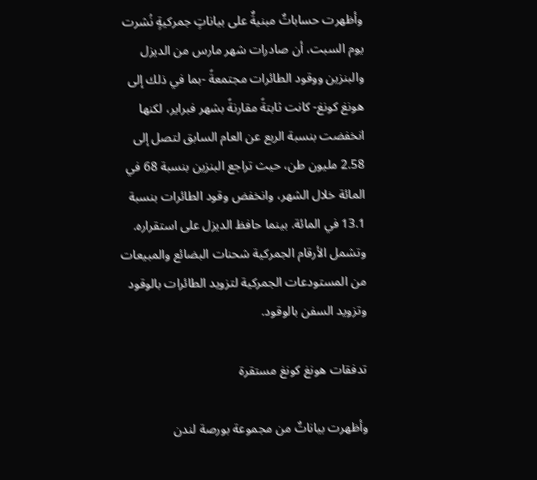وأظهرت حساباتٌ مبنيةٌ على بياناتٍ جمركيةٍ نُشرت يوم السبت، أن صادرات شهر مارس من الديزل والبنزين ووقود الطائرات مجتمعةً -بما في ذلك إلى هونغ كونغ- كانت ثابتةً مقارنةً بشهر فبراير، لكنها انخفضت بنسبة الربع عن العام السابق لتصل إلى 2.58 مليون طن، حيث تراجع البنزين بنسبة 68 في المائة خلال الشهر، وانخفض وقود الطائرات بنسبة 13.1 في المائة. بينما حافظ الديزل على استقراره. وتشمل الأرقام الجمركية شحنات البضائع والمبيعات من المستودعات الجمركية لتزويد الطائرات بالوقود وتزويد السفن بالوقود.

تدفقات هونغ كونغ مستقرة

وأظهرت بياناتٌ من مجموعة بورصة لندن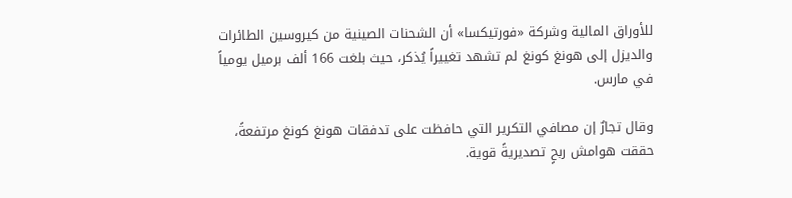للأوراق المالية وشركة «فورتيكسا» أن الشحنات الصينية من كيروسين الطائرات والديزل إلى هونغ كونغ لم تشهد تغييراً يُذكر، حيث بلغت 166 ألف برميل يومياً في مارس.

وقال تجارٌ إن مصافي التكرير التي حافظت على تدفقات هونغ كونغ مرتفعةً، حققت هوامش ربحٍ تصديريةً قوية.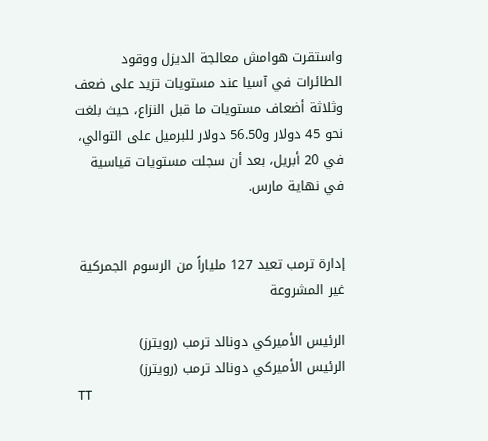واستقرت هوامش معالجة الديزل ووقود الطائرات في آسيا عند مستويات تزيد على ضعف وثلاثة أضعاف مستويات ما قبل النزاع، حيث بلغت نحو 45 دولار و56.50 دولار للبرميل على التوالي، في 20 أبريل، بعد أن سجلت مستويات قياسية في نهاية مارس.


إدارة ترمب تعيد 127 ملياراً من الرسوم الجمركية غير المشروعة

الرئيس الأميركي دونالد ترمب (رويترز)
الرئيس الأميركي دونالد ترمب (رويترز)
TT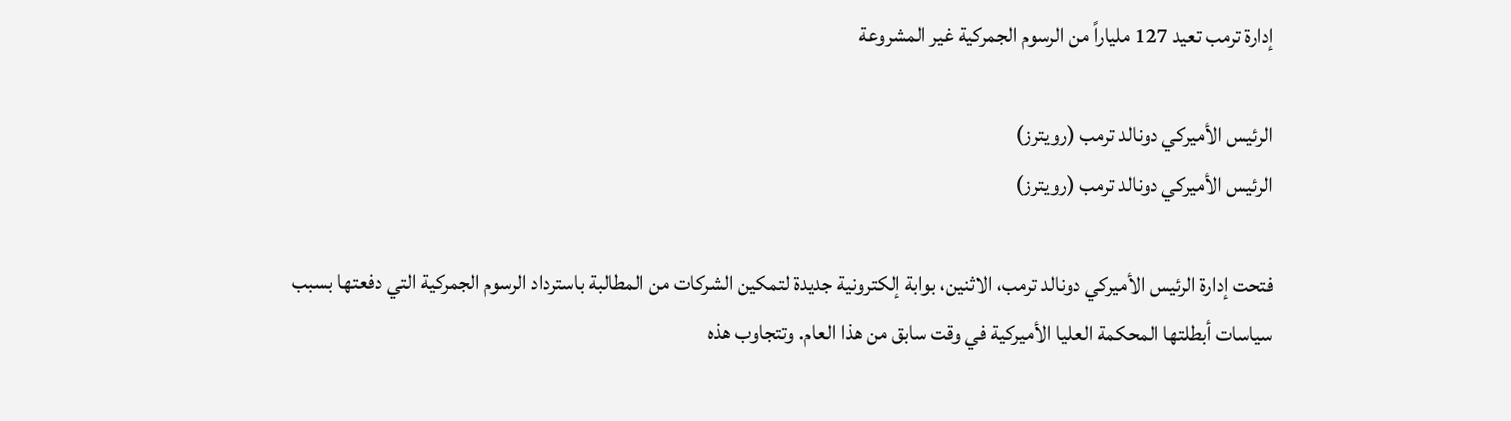إدارة ترمب تعيد 127 ملياراً من الرسوم الجمركية غير المشروعة

الرئيس الأميركي دونالد ترمب (رويترز)
الرئيس الأميركي دونالد ترمب (رويترز)

فتحت إدارة الرئيس الأميركي دونالد ترمب، الاثنين، بوابة إلكترونية جديدة لتمكين الشركات من المطالبة باسترداد الرسوم الجمركية التي دفعتها بسبب سياسات أبطلتها المحكمة العليا الأميركية في وقت سابق من هذا العام. وتتجاوب هذه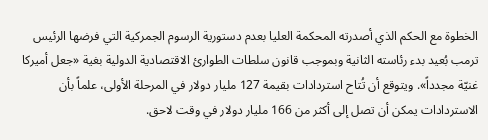الخطوة مع الحكم الذي أصدرته المحكمة العليا بعدم دستورية الرسوم الجمركية التي فرضها الرئيس ترمب بُعيد بدء رئاسته الثانية وبموجب قانون سلطات الطوارئ الاقتصادية الدولية بغية «جعل أميركا غنيّة مجدداً». ويتوقع أن تُتاح استردادات بقيمة 127 مليار دولار في المرحلة الأولى، علماً بأن الاستردادات يمكن أن تصل إلى أكثر من 166 مليار دولار في وقت لاحق.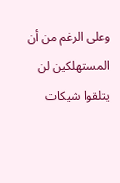وعلى الرغم من أن المستهلكين لن يتلقوا شيكات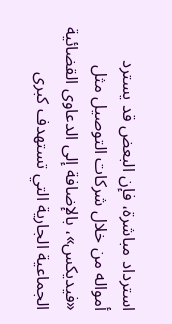استرداد مباشرة، فإن البعض قد يسترد أمواله من خلال شركات التوصيل مثل «فيديكس»، بالإضافة إلى الدعاوى القضائية الجماعية الجارية التي تستهدف كبرى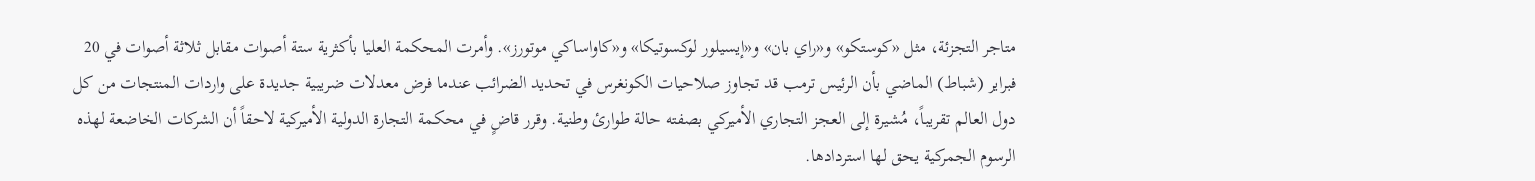متاجر التجزئة، مثل «كوستكو» و«راي بان» و«إيسيلور لوكسوتيكا» و«كاواساكي موتورز». وأمرت المحكمة العليا بأكثرية ستة أصوات مقابل ثلاثة أصوات في 20 فبراير (شباط) الماضي بأن الرئيس ترمب قد تجاوز صلاحيات الكونغرس في تحديد الضرائب عندما فرض معدلات ضريبية جديدة على واردات المنتجات من كل دول العالم تقريباً، مُشيرة إلى العجز التجاري الأميركي بصفته حالة طوارئ وطنية. وقرر قاضٍ في محكمة التجارة الدولية الأميركية لاحقاً أن الشركات الخاضعة لهذه الرسوم الجمركية يحق لها استردادها.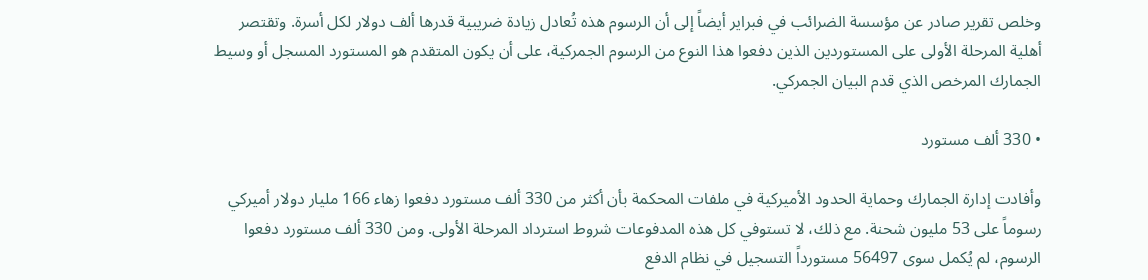وخلص تقرير صادر عن مؤسسة الضرائب في فبراير أيضاً إلى أن الرسوم هذه تُعادل زيادة ضريبية قدرها ألف دولار لكل أسرة. وتقتصر أهلية المرحلة الأولى على المستوردين الذين دفعوا هذا النوع من الرسوم الجمركية، على أن يكون المتقدم هو المستورد المسجل أو وسيط الجمارك المرخص الذي قدم البيان الجمركي.

• 330 ألف مستورد

وأفادت إدارة الجمارك وحماية الحدود الأميركية في ملفات المحكمة بأن أكثر من 330 ألف مستورد دفعوا زهاء 166 مليار دولار أميركي رسوماً على 53 مليون شحنة. مع ذلك، لا تستوفي كل هذه المدفوعات شروط استرداد المرحلة الأولى. ومن 330 ألف مستورد دفعوا الرسوم، لم يُكمل سوى 56497 مستورداً التسجيل في نظام الدفع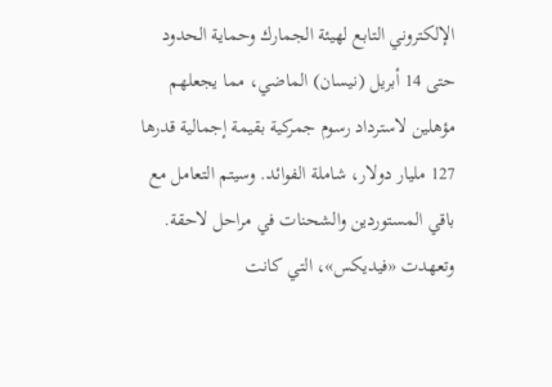الإلكتروني التابع لهيئة الجمارك وحماية الحدود حتى 14 أبريل (نيسان) الماضي، مما يجعلهم مؤهلين لاسترداد رسوم جمركية بقيمة إجمالية قدرها 127 مليار دولار، شاملة الفوائد. وسيتم التعامل مع باقي المستوردين والشحنات في مراحل لاحقة. وتعهدت «فيديكس»، التي كانت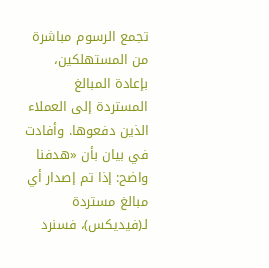تجمع الرسوم مباشرة من المستهلكين، بإعادة المبالغ المستردة إلى العملاء الذين دفعوها. وأفادت في بيان بأن «هدفنا واضح: إذا تم إصدار أي مبالغ مستردة لـ(فيديكس)، فسنرد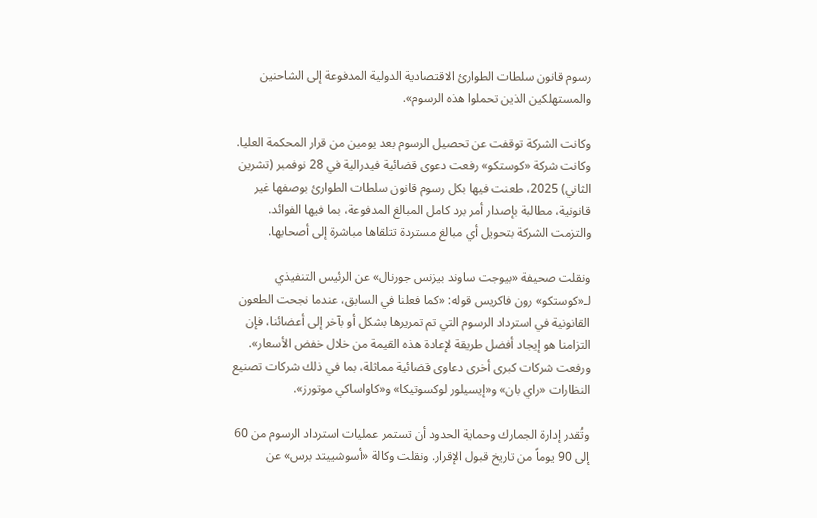رسوم قانون سلطات الطوارئ الاقتصادية الدولية المدفوعة إلى الشاحنين والمستهلكين الذين تحملوا هذه الرسوم».

وكانت الشركة توقفت عن تحصيل الرسوم بعد يومين من قرار المحكمة العليا. وكانت شركة «كوستكو» رفعت دعوى قضائية فيدرالية في 28 نوفمبر (تشرين الثاني) 2025، طعنت فيها بكل رسوم قانون سلطات الطوارئ بوصفها غير قانونية، مطالبة بإصدار أمر برد كامل المبالغ المدفوعة، بما فيها الفوائد. والتزمت الشركة بتحويل أي مبالغ مستردة تتلقاها مباشرة إلى أصحابها.

ونقلت صحيفة «بيوجت ساوند بيزنس جورنال» عن الرئيس التنفيذي لـ«كوستكو» رون فاكريس قوله: «كما فعلنا في السابق، عندما نجحت الطعون القانونية في استرداد الرسوم التي تم تمريرها بشكل أو بآخر إلى أعضائنا، فإن التزامنا هو إيجاد أفضل طريقة لإعادة هذه القيمة من خلال خفض الأسعار». ورفعت شركات كبرى أخرى دعاوى قضائية مماثلة، بما في ذلك شركات تصنيع النظارات «راي بان» و«إيسيلور لوكسوتيكا» و«كاواساكي موتورز».

وتُقدر إدارة الجمارك وحماية الحدود أن تستمر عمليات استرداد الرسوم من 60 إلى 90 يوماً من تاريخ قبول الإقرار. ونقلت وكالة «أسوشييتد برس» عن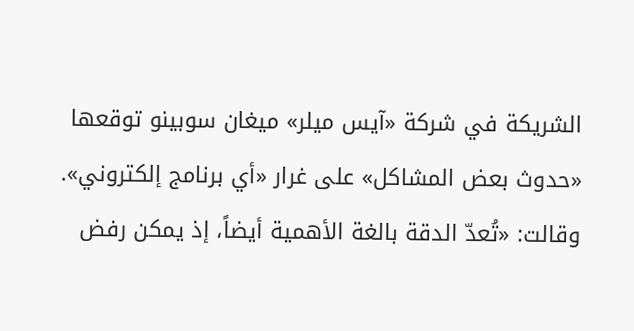الشريكة في شركة «آيس ميلر» ميغان سوبينو توقعها «حدوث بعض المشاكل» على غرار «أي برنامج إلكتروني». وقالت: «تُعدّ الدقة بالغة الأهمية أيضاً، إذ يمكن رفض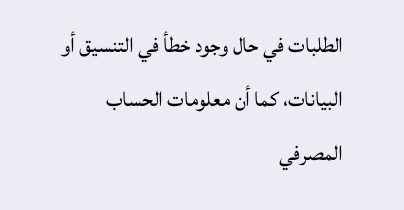الطلبات في حال وجود خطأ في التنسيق أو البيانات، كما أن معلومات الحساب المصرفي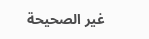غير الصحيحة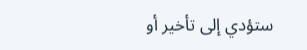ستؤدي إلى تأخير أو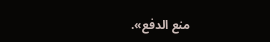منع الدفع».